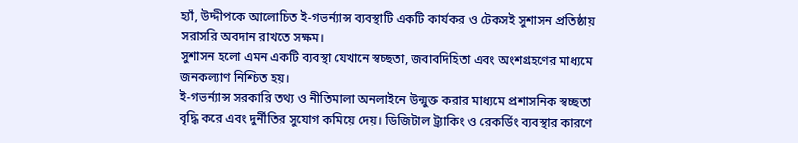হ্যাঁ, উদ্দীপকে আলোচিত ই-গভর্ন্যান্স ব্যবস্থাটি একটি কার্যকর ও টেকসই সুশাসন প্রতিষ্ঠায় সরাসরি অবদান রাখতে সক্ষম।
সুশাসন হলো এমন একটি ব্যবস্থা যেখানে স্বচ্ছতা, জবাবদিহিতা এবং অংশগ্রহণের মাধ্যমে জনকল্যাণ নিশ্চিত হয়।
ই-গভর্ন্যান্স সরকারি তথ্য ও নীতিমালা অনলাইনে উন্মুক্ত করার মাধ্যমে প্রশাসনিক স্বচ্ছতা বৃদ্ধি করে এবং দুর্নীতির সুযোগ কমিয়ে দেয়। ডিজিটাল ট্র্যাকিং ও রেকর্ডিং ব্যবস্থার কারণে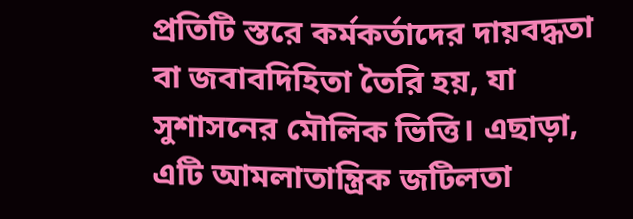প্রতিটি স্তরে কর্মকর্তাদের দায়বদ্ধতা বা জবাবদিহিতা তৈরি হয়, যা সুশাসনের মৌলিক ভিত্তি। এছাড়া, এটি আমলাতান্ত্রিক জটিলতা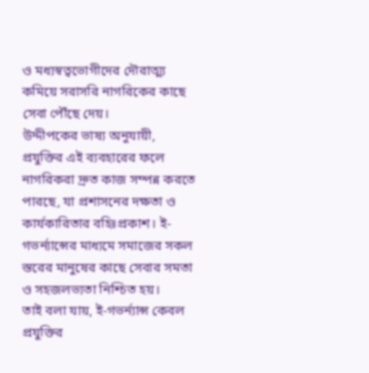ও মধ্যস্বত্বভোগীদের দৌরাত্ম্য কমিয়ে সরাসরি নাগরিকের কাছে সেবা পৌঁছে দেয়।
উদ্দীপকের ভাষ্য অনুযায়ী, প্রযুক্তির এই ব্যবহারের ফলে নাগরিকরা দ্রুত কাজ সম্পন্ন করতে পারছে, যা প্রশাসনের দক্ষতা ও কার্যকারিতার বহিঃপ্রকাশ। ই-গভর্ন্যান্সের মাধ্যমে সমাজের সকল স্তরের মানুষের কাছে সেবার সমতা ও সহজলভ্যতা নিশ্চিত হয়।
তাই বলা যায়, ই-গভর্ন্যান্স কেবল প্রযুক্তির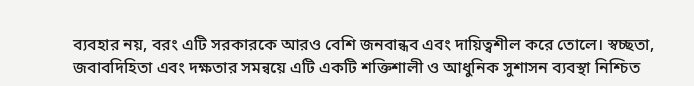ব্যবহার নয়, বরং এটি সরকারকে আরও বেশি জনবান্ধব এবং দায়িত্বশীল করে তোলে। স্বচ্ছতা, জবাবদিহিতা এবং দক্ষতার সমন্বয়ে এটি একটি শক্তিশালী ও আধুনিক সুশাসন ব্যবস্থা নিশ্চিত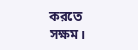করতে সক্ষম।